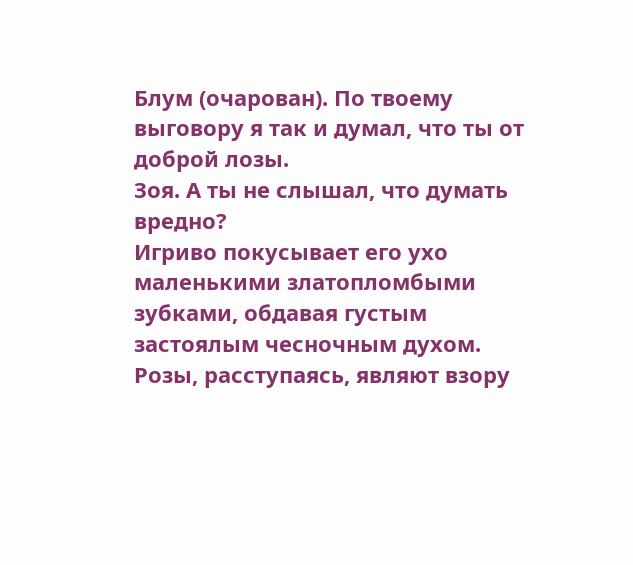Блум (очарован). По твоему выговору я так и думал, что ты от доброй лозы.
Зоя. А ты не слышал, что думать вредно?
Игриво покусывает его ухо маленькими златопломбыми зубками, обдавая густым застоялым чесночным духом. Розы, расступаясь, являют взору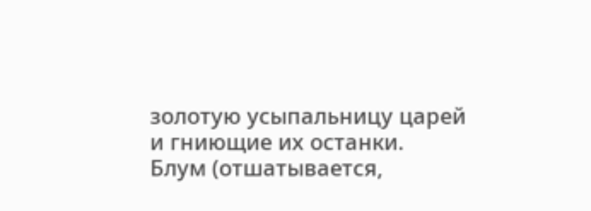золотую усыпальницу царей и гниющие их останки.
Блум (отшатывается,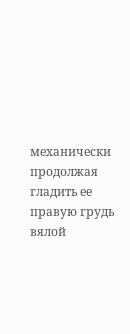механически продолжая гладить ее правую грудь вялой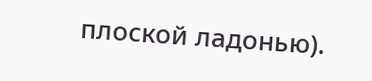плоской ладонью).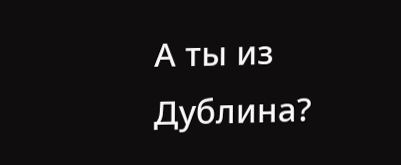А ты из Дублина?